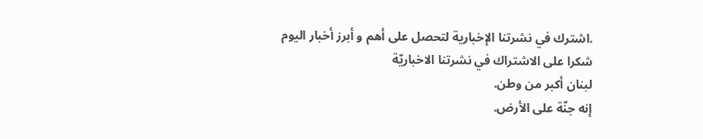.اشترك في نشرتنا الإخبارية لتحصل على أهم و أبرز أخبار اليوم
شكرا على الاشتراك في نشرتنا الاخباريّة
لبنان أكبر من وطن.
إنه جنّة على الأرض.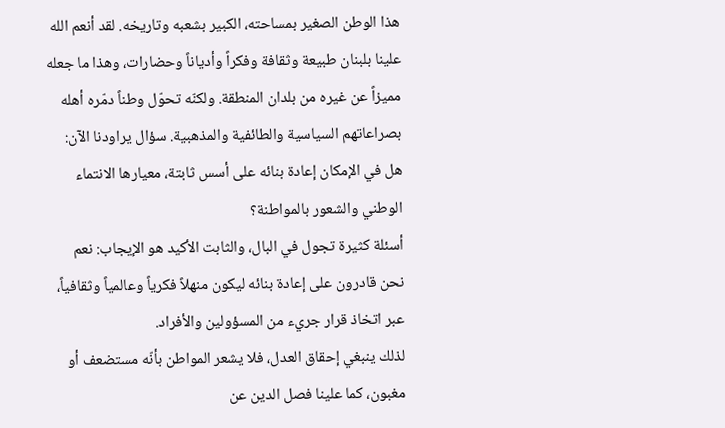هذا الوطن الصغير بمساحته، الكبير بشعبه وتاريخه. لقد أنعم الله علينا بلبنان طبيعة وثقافة وفكراً وأدياناً وحضارات، وهذا ما جعله مميزاً عن غيره من بلدان المنطقة. ولكنّه تحوّل وطناً دمّره أهله بصراعاتهم السياسية والطائفية والمذهبية. سؤال يراودنا الآن: هل في الإمكان إعادة بنائه على أسس ثابتة، معيارها الانتماء الوطني والشعور بالمواطنة؟
أسئلة كثيرة تجول في البال، والثابت الأكيد هو الإيجاب: نعم نحن قادرون على إعادة بنائه ليكون منهلاً فكرياً وعالمياً وثقافياً، عبر اتخاذ قرار جريء من المسؤولين والأفراد.
لذلك ينبغي إحقاق العدل، فلا يشعر المواطن بأنّه مستضعف أو مغبون، كما علينا فصل الدين عن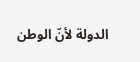الدولة لأنّ الوطن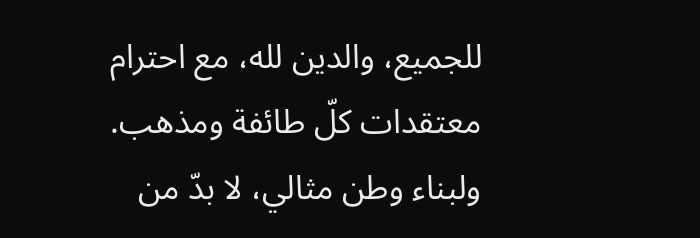للجميع، والدين لله، مع احترام معتقدات كلّ طائفة ومذهب.
ولبناء وطن مثالي، لا بدّ من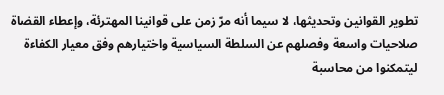تطوير القوانين وتحديثها، لا سيما أنه مرّ زمن على قوانينا المهترئة، وإعطاء القضاة صلاحيات واسعة وفصلهم عن السلطة السياسية واختيارهم وفق معيار الكفاءة ليتمكنوا من محاسبة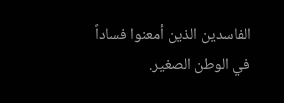الفاسدين الذين أمعنوا فساداً في الوطن الصغير.